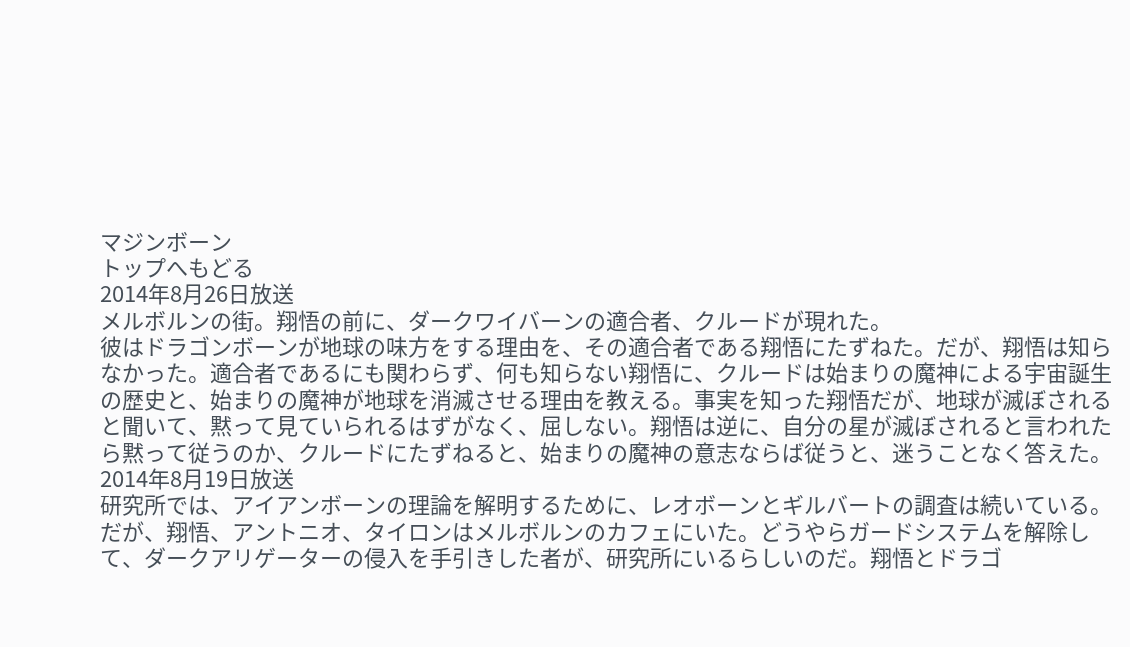マジンボーン
トップへもどる
2014年8月26日放送
メルボルンの街。翔悟の前に、ダークワイバーンの適合者、クルードが現れた。
彼はドラゴンボーンが地球の味方をする理由を、その適合者である翔悟にたずねた。だが、翔悟は知らなかった。適合者であるにも関わらず、何も知らない翔悟に、クルードは始まりの魔神による宇宙誕生の歴史と、始まりの魔神が地球を消滅させる理由を教える。事実を知った翔悟だが、地球が滅ぼされると聞いて、黙って見ていられるはずがなく、屈しない。翔悟は逆に、自分の星が滅ぼされると言われたら黙って従うのか、クルードにたずねると、始まりの魔神の意志ならば従うと、迷うことなく答えた。
2014年8月19日放送
研究所では、アイアンボーンの理論を解明するために、レオボーンとギルバートの調査は続いている。だが、翔悟、アントニオ、タイロンはメルボルンのカフェにいた。どうやらガードシステムを解除して、ダークアリゲーターの侵入を手引きした者が、研究所にいるらしいのだ。翔悟とドラゴ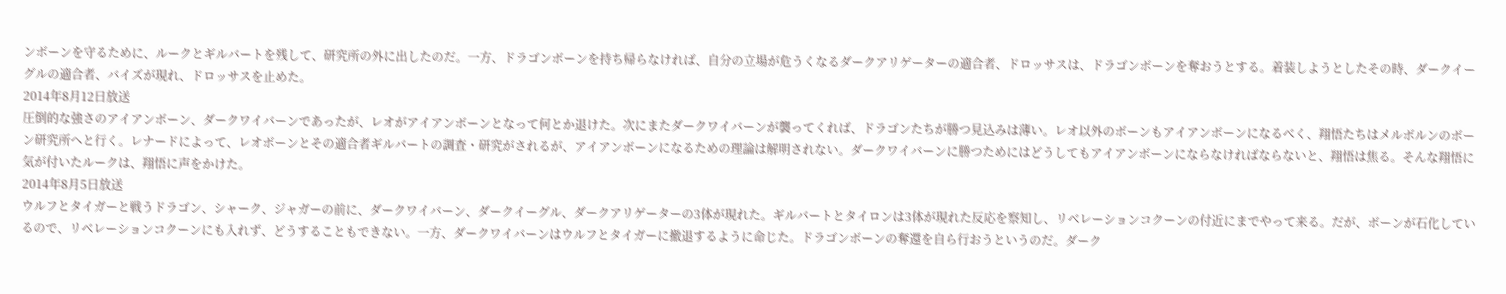ンボーンを守るために、ルークとギルバートを残して、研究所の外に出したのだ。一方、ドラゴンボーンを持ち帰らなければ、自分の立場が危うくなるダークアリゲーターの適合者、ドロッサスは、ドラゴンボーンを奪おうとする。着装しようとしたその時、ダークイーグルの適合者、バイズが現れ、ドロッサスを止めた。
2014年8月12日放送
圧倒的な強さのアイアンボーン、ダークワイバーンであったが、レオがアイアンボーンとなって何とか退けた。次にまたダークワイバーンが襲ってくれば、ドラゴンたちが勝つ見込みは薄い。レオ以外のボーンもアイアンボーンになるべく、翔悟たちはメルボルンのボーン研究所へと行く。レナードによって、レオボーンとその適合者ギルバートの調査・研究がされるが、アイアンボーンになるための理論は解明されない。ダークワイバーンに勝つためにはどうしてもアイアンボーンにならなければならないと、翔悟は焦る。そんな翔悟に気が付いたルークは、翔悟に声をかけた。
2014年8月5日放送
ウルフとタイガーと戦うドラゴン、シャーク、ジャガーの前に、ダークワイバーン、ダークイーグル、ダークアリゲーターの3体が現れた。ギルバートとタイロンは3体が現れた反応を察知し、リベレーションコクーンの付近にまでやって来る。だが、ボーンが石化しているので、リベレーションコクーンにも入れず、どうすることもできない。一方、ダークワイバーンはウルフとタイガーに撤退するように命じた。ドラゴンボーンの奪還を自ら行おうというのだ。ダーク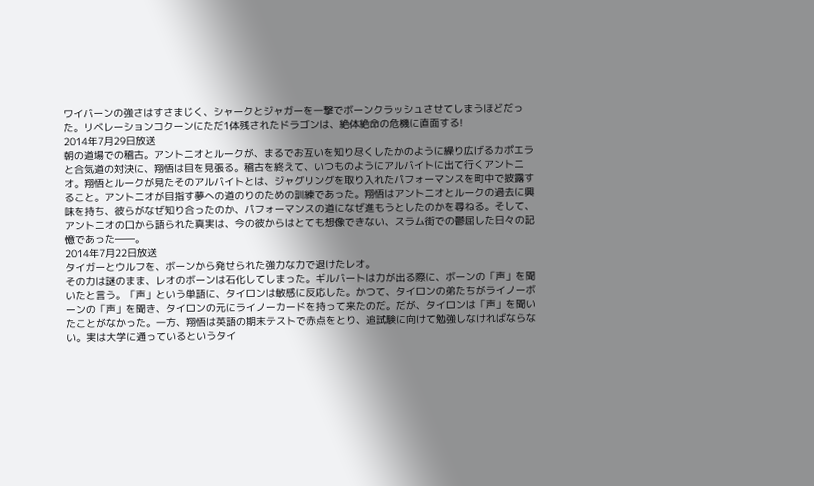ワイバーンの強さはすさまじく、シャークとジャガーを一撃でボーンクラッシュさせてしまうほどだった。リベレーションコクーンにただ1体残されたドラゴンは、絶体絶命の危機に直面する!
2014年7月29日放送
朝の道場での稽古。アントニオとルークが、まるでお互いを知り尽くしたかのように繰り広げるカポエラと合気道の対決に、翔悟は目を見張る。稽古を終えて、いつものようにアルバイトに出て行くアントニオ。翔悟とルークが見たそのアルバイトとは、ジャグリングを取り入れたパフォーマンスを町中で披露すること。アントニオが目指す夢への道のりのための訓練であった。翔悟はアントニオとルークの過去に興味を持ち、彼らがなぜ知り合ったのか、パフォーマンスの道になぜ進もうとしたのかを尋ねる。そして、アントニオの口から語られた真実は、今の彼からはとても想像できない、スラム街での鬱屈した日々の記憶であった――。
2014年7月22日放送
タイガーとウルフを、ボーンから発せられた強力な力で退けたレオ。
その力は謎のまま、レオのボーンは石化してしまった。ギルバートは力が出る際に、ボーンの「声」を聞いたと言う。「声」という単語に、タイロンは敏感に反応した。かつて、タイロンの弟たちがライノーボーンの「声」を聞き、タイロンの元にライノーカードを持って来たのだ。だが、タイロンは「声」を聞いたことがなかった。一方、翔悟は英語の期末テストで赤点をとり、追試験に向けて勉強しなければならない。実は大学に通っているというタイ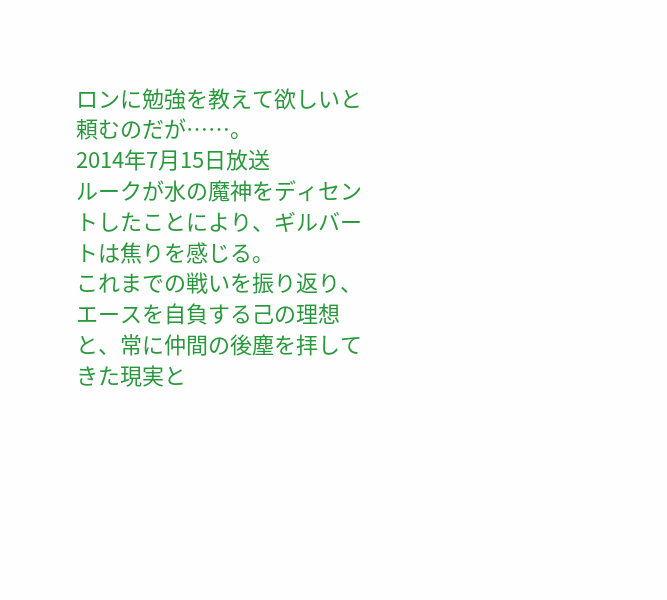ロンに勉強を教えて欲しいと頼むのだが……。
2014年7月15日放送
ルークが水の魔神をディセントしたことにより、ギルバートは焦りを感じる。
これまでの戦いを振り返り、エースを自負する己の理想と、常に仲間の後塵を拝してきた現実と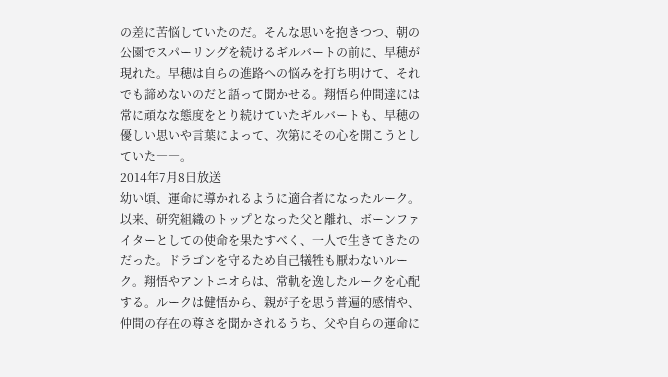の差に苦悩していたのだ。そんな思いを抱きつつ、朝の公園でスパーリングを続けるギルバートの前に、早穂が現れた。早穂は自らの進路への悩みを打ち明けて、それでも諦めないのだと語って聞かせる。翔悟ら仲間達には常に頑なな態度をとり続けていたギルバートも、早穂の優しい思いや言葉によって、次第にその心を開こうとしていた――。
2014年7月8日放送
幼い頃、運命に導かれるように適合者になったルーク。
以来、研究組織のトップとなった父と離れ、ボーンファイターとしての使命を果たすべく、一人で生きてきたのだった。ドラゴンを守るため自己犠牲も厭わないルーク。翔悟やアントニオらは、常軌を逸したルークを心配する。ルークは健悟から、親が子を思う普遍的感情や、仲間の存在の尊さを聞かされるうち、父や自らの運命に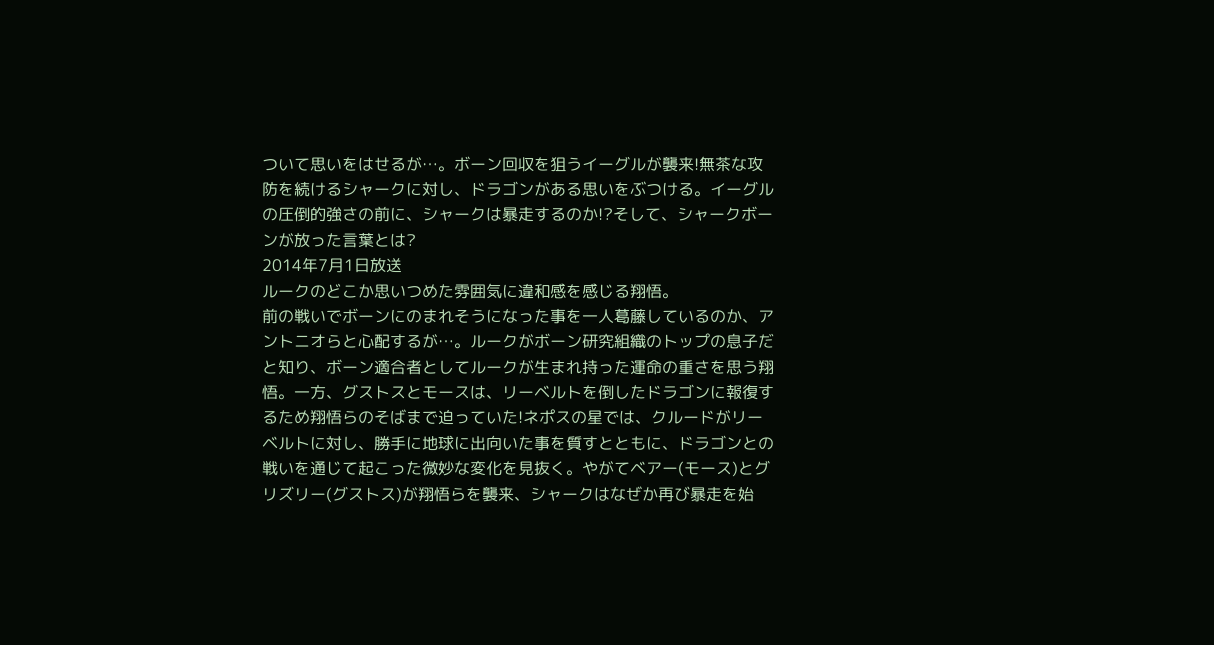ついて思いをはせるが…。ボーン回収を狙うイーグルが襲来!無茶な攻防を続けるシャークに対し、ドラゴンがある思いをぶつける。イーグルの圧倒的強さの前に、シャークは暴走するのか!?そして、シャークボーンが放った言葉とは?
2014年7月1日放送
ルークのどこか思いつめた雰囲気に違和感を感じる翔悟。
前の戦いでボーンにのまれそうになった事を一人葛藤しているのか、アントニオらと心配するが…。ルークがボーン研究組織のトップの息子だと知り、ボーン適合者としてルークが生まれ持った運命の重さを思う翔悟。一方、グストスとモースは、リーベルトを倒したドラゴンに報復するため翔悟らのそばまで迫っていた!ネポスの星では、クルードがリーベルトに対し、勝手に地球に出向いた事を質すとともに、ドラゴンとの戦いを通じて起こった微妙な変化を見抜く。やがてベアー(モース)とグリズリー(グストス)が翔悟らを襲来、シャークはなぜか再び暴走を始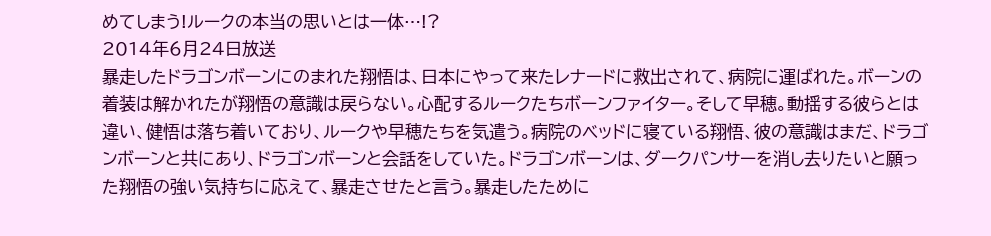めてしまう!ルークの本当の思いとは一体…!?
2014年6月24日放送
暴走したドラゴンボーンにのまれた翔悟は、日本にやって来たレナードに救出されて、病院に運ばれた。ボーンの着装は解かれたが翔悟の意識は戻らない。心配するルークたちボーンファイター。そして早穂。動揺する彼らとは違い、健悟は落ち着いており、ルークや早穂たちを気遣う。病院のベッドに寝ている翔悟、彼の意識はまだ、ドラゴンボーンと共にあり、ドラゴンボーンと会話をしていた。ドラゴンボーンは、ダークパンサーを消し去りたいと願った翔悟の強い気持ちに応えて、暴走させたと言う。暴走したために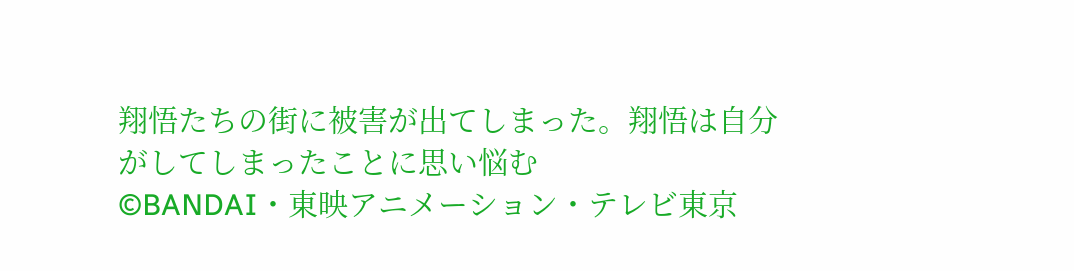翔悟たちの街に被害が出てしまった。翔悟は自分がしてしまったことに思い悩む
©BANDAI・東映アニメーション・テレビ東京